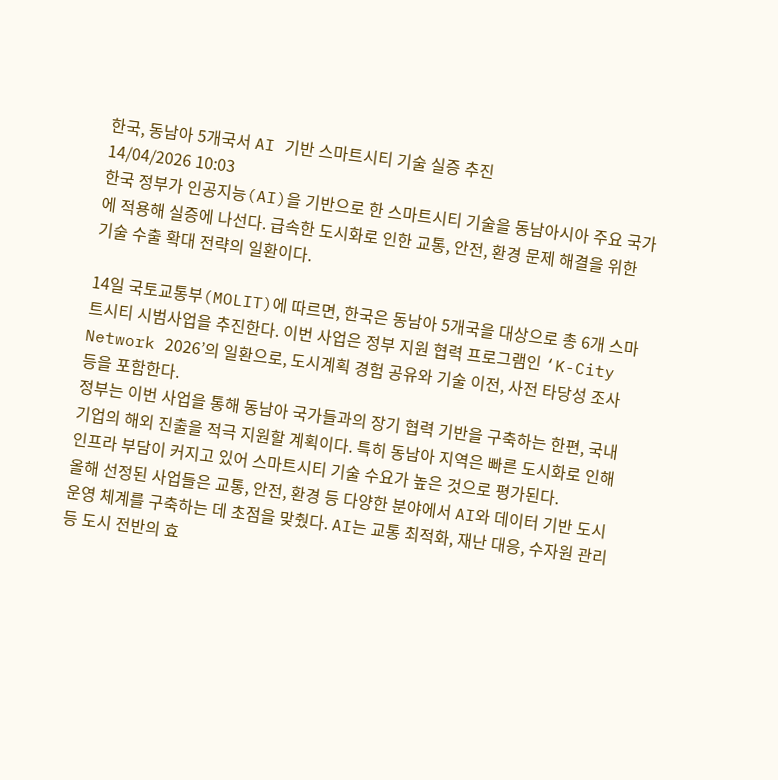한국, 동남아 5개국서 AI 기반 스마트시티 기술 실증 추진
14/04/2026 10:03
한국 정부가 인공지능(AI)을 기반으로 한 스마트시티 기술을 동남아시아 주요 국가에 적용해 실증에 나선다. 급속한 도시화로 인한 교통, 안전, 환경 문제 해결을 위한 기술 수출 확대 전략의 일환이다.

14일 국토교통부(MOLIT)에 따르면, 한국은 동남아 5개국을 대상으로 총 6개 스마트시티 시범사업을 추진한다. 이번 사업은 정부 지원 협력 프로그램인 ‘K-City Network 2026’의 일환으로, 도시계획 경험 공유와 기술 이전, 사전 타당성 조사 등을 포함한다.
정부는 이번 사업을 통해 동남아 국가들과의 장기 협력 기반을 구축하는 한편, 국내 기업의 해외 진출을 적극 지원할 계획이다. 특히 동남아 지역은 빠른 도시화로 인해 인프라 부담이 커지고 있어 스마트시티 기술 수요가 높은 것으로 평가된다.
올해 선정된 사업들은 교통, 안전, 환경 등 다양한 분야에서 AI와 데이터 기반 도시 운영 체계를 구축하는 데 초점을 맞췄다. AI는 교통 최적화, 재난 대응, 수자원 관리 등 도시 전반의 효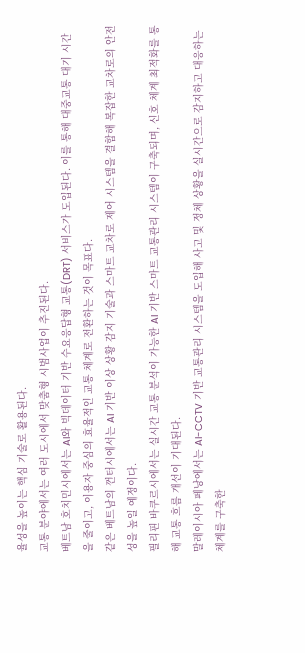율성을 높이는 핵심 기술로 활용된다.
교통 분야에서는 여러 도시에서 맞춤형 시범사업이 추진된다.
베트남 호치민시에서는 AI와 빅데이터 기반 수요응답형 교통(DRT) 서비스가 도입된다. 이를 통해 대중교통 대기 시간을 줄이고, 이용자 중심의 효율적인 교통 체계로 전환하는 것이 목표다.
같은 베트남의 껀터시에서는 AI 기반 이상 상황 감지 기술과 스마트 교차로 제어 시스템을 결합해 복잡한 교차로의 안전성을 높일 예정이다.
필리핀 바쿠르시에서는 실시간 교통 분석이 가능한 AI 기반 스마트 교통관리 시스템이 구축되며, 신호 체계 최적화를 통해 교통 흐름 개선이 기대된다.
말레이시아 페낭에서는 AI-CCTV 기반 교통관리 시스템을 도입해 사고 및 정체 상황을 실시간으로 감지하고 대응하는 체계를 구축한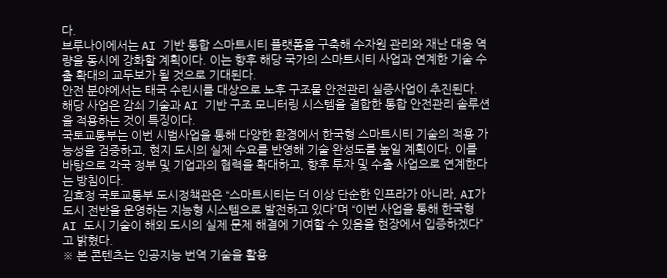다.
브루나이에서는 AI 기반 통합 스마트시티 플랫폼을 구축해 수자원 관리와 재난 대응 역량을 동시에 강화할 계획이다. 이는 향후 해당 국가의 스마트시티 사업과 연계한 기술 수출 확대의 교두보가 될 것으로 기대된다.
안전 분야에서는 태국 수린시를 대상으로 노후 구조물 안전관리 실증사업이 추진된다. 해당 사업은 감쇠 기술과 AI 기반 구조 모니터링 시스템을 결합한 통합 안전관리 솔루션을 적용하는 것이 특징이다.
국토교통부는 이번 시범사업을 통해 다양한 환경에서 한국형 스마트시티 기술의 적용 가능성을 검증하고, 현지 도시의 실제 수요를 반영해 기술 완성도를 높일 계획이다. 이를 바탕으로 각국 정부 및 기업과의 협력을 확대하고, 향후 투자 및 수출 사업으로 연계한다는 방침이다.
김효정 국토교통부 도시정책관은 “스마트시티는 더 이상 단순한 인프라가 아니라, AI가 도시 전반을 운영하는 지능형 시스템으로 발전하고 있다”며 “이번 사업을 통해 한국형 AI 도시 기술이 해외 도시의 실제 문제 해결에 기여할 수 있음을 현장에서 입증하겠다”고 밝혔다.
※ 본 콘텐츠는 인공지능 번역 기술을 활용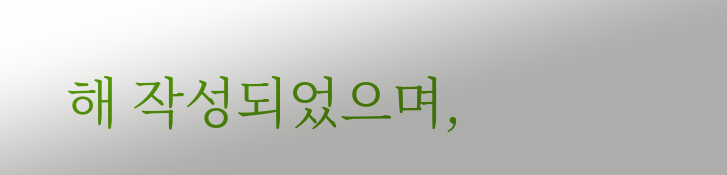해 작성되었으며,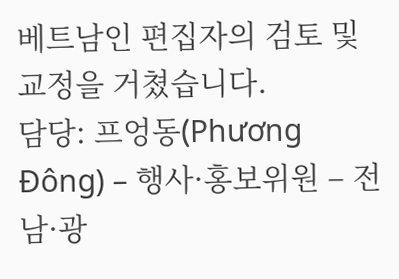베트남인 편집자의 검토 및 교정을 거쳤습니다.
담당: 프엉동(Phương Đông) – 행사·홍보위원 – 전남·광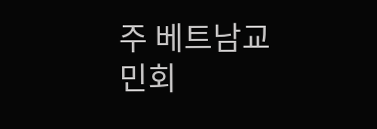주 베트남교민회